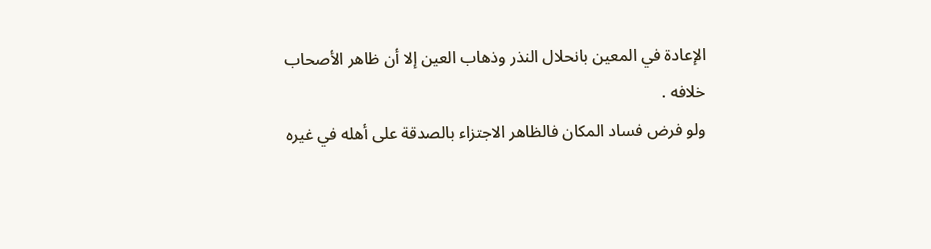الإعادة في المعين بانحلال النذر وذهاب العين إلا أن ظاهر الأصحاب
خلافه .
ولو فرض فساد المكان فالظاهر الاجتزاء بالصدقة على أهله في غيره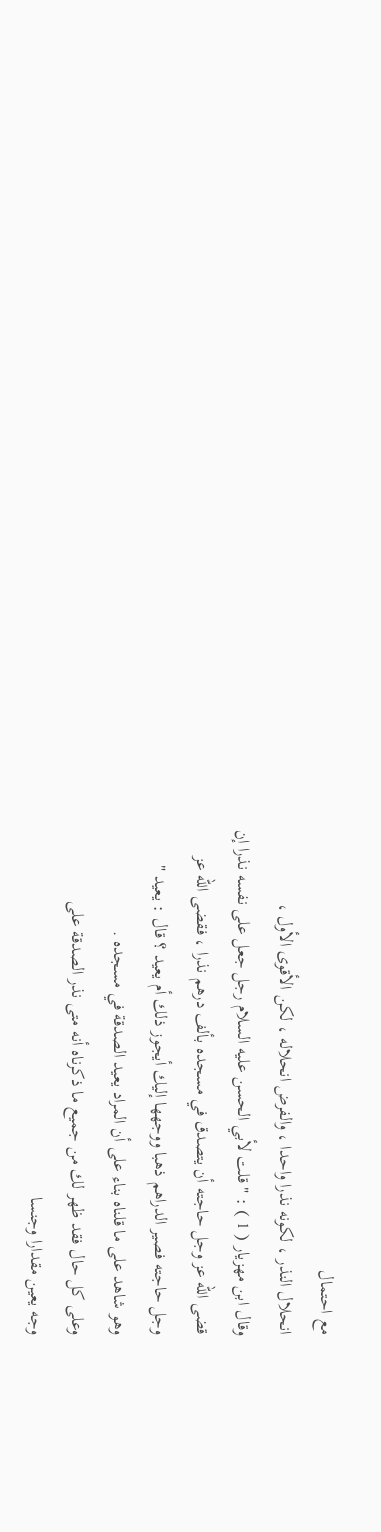مع احتمال
انحلال النذر ، لكونه نذرا واحدا ، والفرض انحلاله ، لكن الأقوى الأول ،
وقال ابن مهزيار ( 1 ) : " قلت لأبي الحسن عليه السلام رجل جعل على نفسه نذرا إن
قضى الله عز وجل حاجته أن يتصدق في مسجده بألف درهم نذرا ، فقضى الله عز
وجل حاجته فصير الدراهم ذهبا ووجهها إليك أيجوز ذلك أم يعيد ؟ قال : يعيد "
وهو شاهد على ما قلناه بناء على أن المراد يعيد الصدقة في مسجده .
وعلى كل حال فقد ظهر لك من جميع ما ذكرناه أنه متى نذر الصدقة على
وجه يعين مقدارا وجنسا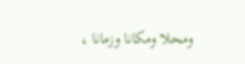ومحلا ومكانا وزمانا ،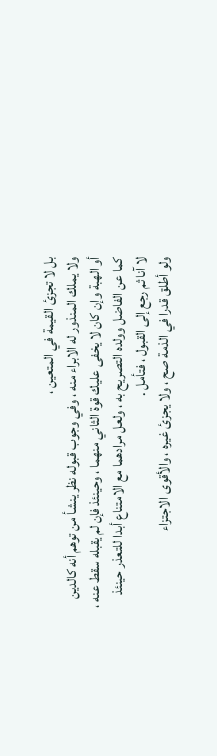بل لا تجزئ القيمة في المتعين ،
ولا يملك المنذور له الابراء منه ، وفي وجوب قبوله نظر ينشأ من توهم أنه كالدين
أو الهبة وإن كان لا يخفى عليك قوة الثاني منهما ، وحينئذ فإن لم يقبله سقط عنه ،
كما عن الفاضل وولده التصريح به ، ولعل مرادهما مع الامتناع أبدا للتعذر حينئذ
لا آنا ثم رجع إلى القبول ، فتأمل .
ولو أطلق قدرا في الذمة صح ، ولا يجزئ غيره ، والأقوى الاجتزاء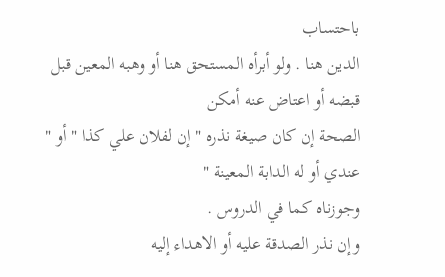باحتساب
الدين هنا . ولو أبرأه المستحق هنا أو وهبه المعين قبل قبضه أو اعتاض عنه أمكن
الصحة إن كان صيغة نذره " إن لفلان علي كذا " أو " عندي أو له الدابة المعينة "
وجوزناه كما في الدروس .
وإن نذر الصدقة عليه أو الاهداء إليه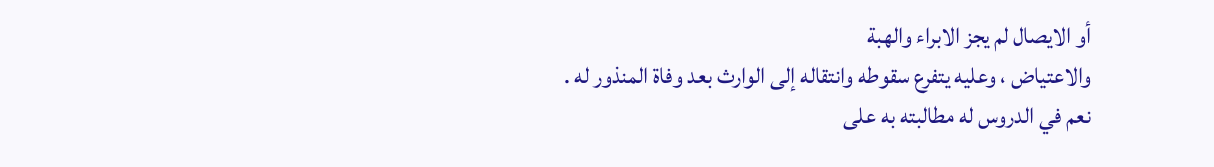أو الايصال لم يجز الابراء والهبة
والاعتياض ، وعليه يتفرع سقوطه وانتقاله إلى الوارث بعد وفاة المنذور له .
نعم في الدروس له مطالبته به على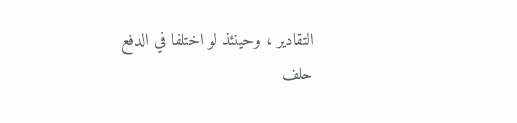التقادير ، وحينئذ لو اختلفا في الدفع
حلف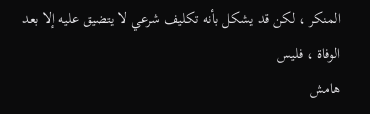المنكر ، لكن قد يشكل بأنه تكليف شرعي لا يتضيق عليه إلا بعد الوفاة ، فليس
هامش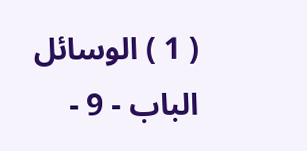( 1 ) الوسائل الباب - 9 -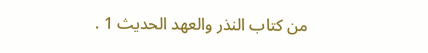من كتاب النذر والعهد الحديث 1 .